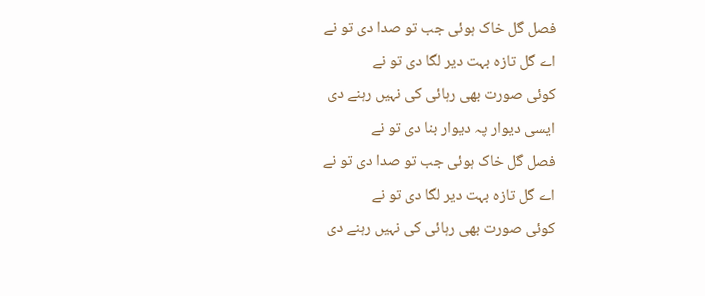فصل گل خاک ہوئی جب تو صدا دی تو نے
اے گل تازہ بہت دیر لگا دی تو نے
کوئی صورت بھی رہائی کی نہیں رہنے دی
ایسی دیوار پہ دیوار بنا دی تو نے
فصل گل خاک ہوئی جب تو صدا دی تو نے
اے گل تازہ بہت دیر لگا دی تو نے
کوئی صورت بھی رہائی کی نہیں رہنے دی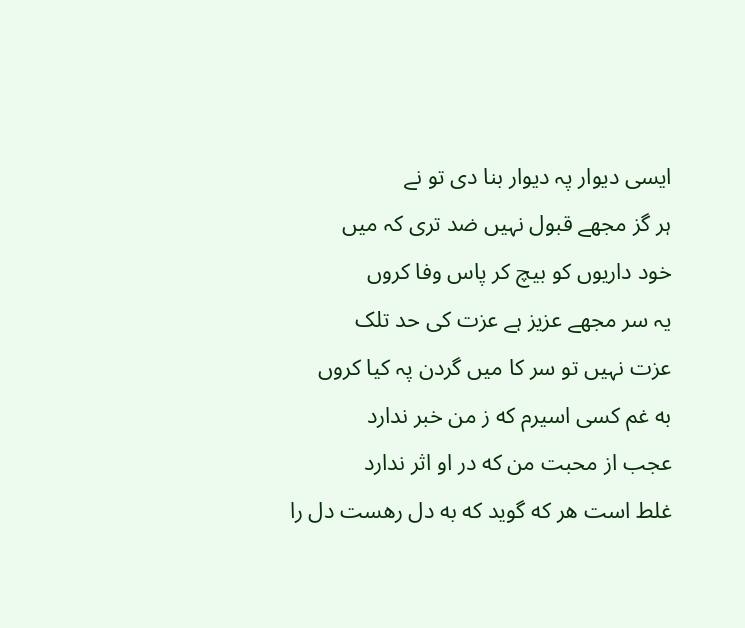ایسی دیوار پہ دیوار بنا دی تو نے
ہر گز مجھے قبول نہیں ضد تری کہ میں
خود داریوں کو بیچ کر پاس وفا کروں
یہ سر مجھے عزیز ہے عزت کی حد تلک
عزت نہیں تو سر کا میں گردن پہ کیا کروں
به غم کسی اسیرم که ز من خبر ندارد
عجب از محبت من که در او اثر ندارد
غلط است هر که گوید که به دل رهست دل را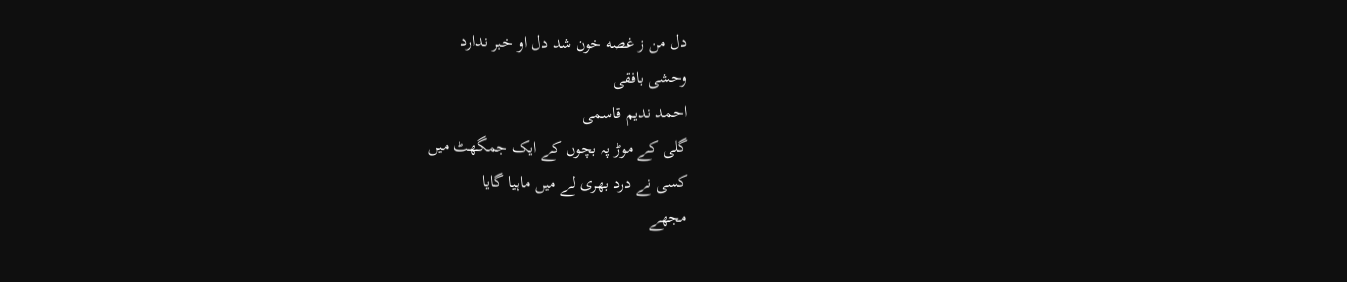دل من ز غصه خون شد دل او خبر ندارد
وحشی بافقی
احمد ندیم قاسمی
گلی کے موڑ پہ بچوں کے ایک جمگھٹ میں
کسی نے درد بھری لے میں ماہیا گایا
مجھے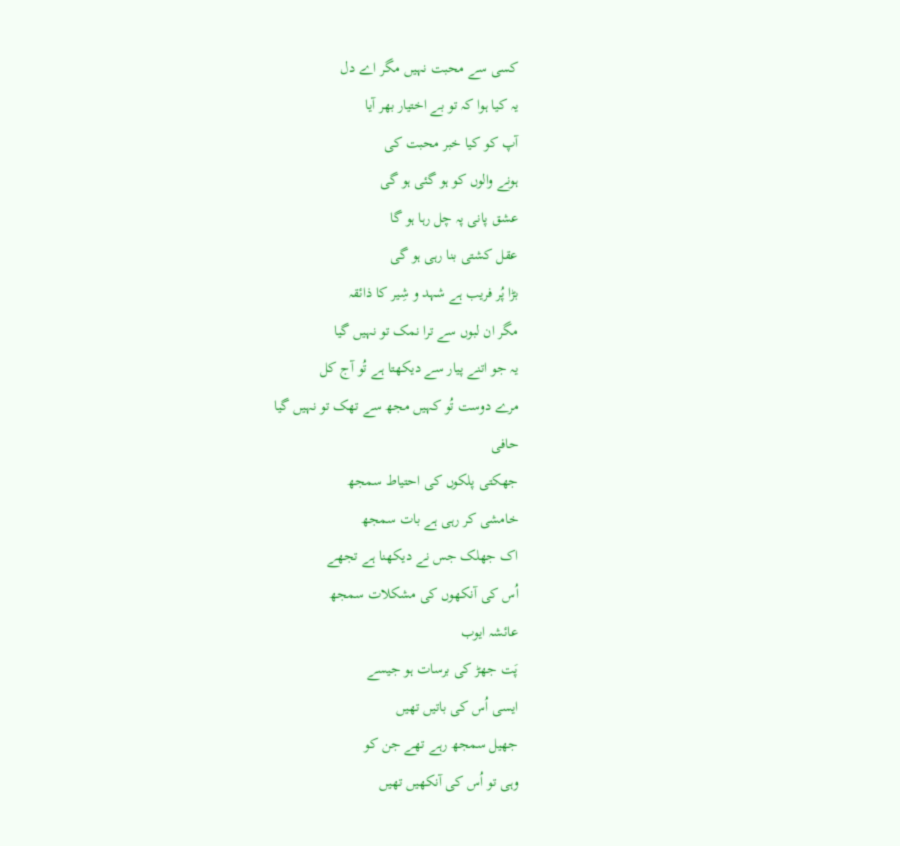کسی سے محبت نہیں مگر اے دل
یہ کیا ہوا کہ تو بے اختیار بھر آیا
آپ کو کیا خبر محبت کی
ہونے والوں کو ہو گئی ہو گی
عشق پانی پہ چل رہا ہو گا
عقل کشتی بنا رہی ہو گی
بڑا پُر فریب ہے شہد و شِیر کا ذائقہ
مگر ان لبوں سے ترا نمک تو نہیں گیا
یہ جو اتنے پیار سے دیکھتا ہے تُو آج کل
مرے دوست تُو کہیں مجھ سے تھک تو نہیں گیا
حافی
جھکتی پلکوں کی احتیاط سمجھ
خامشی کر رہی ہے بات سمجھ
اک جھلک جس نے دیکھنا ہے تجھے
اُس کی آنکھوں کی مشکلات سمجھ
عائشہ ایوب
پَت جھڑ کی برسات ہو جیسے
ایسی اُس کی باتیں تھیں
جھیل سمجھ رہے تھے جن کو
وہی تو اُس کی آنکھیں تھیں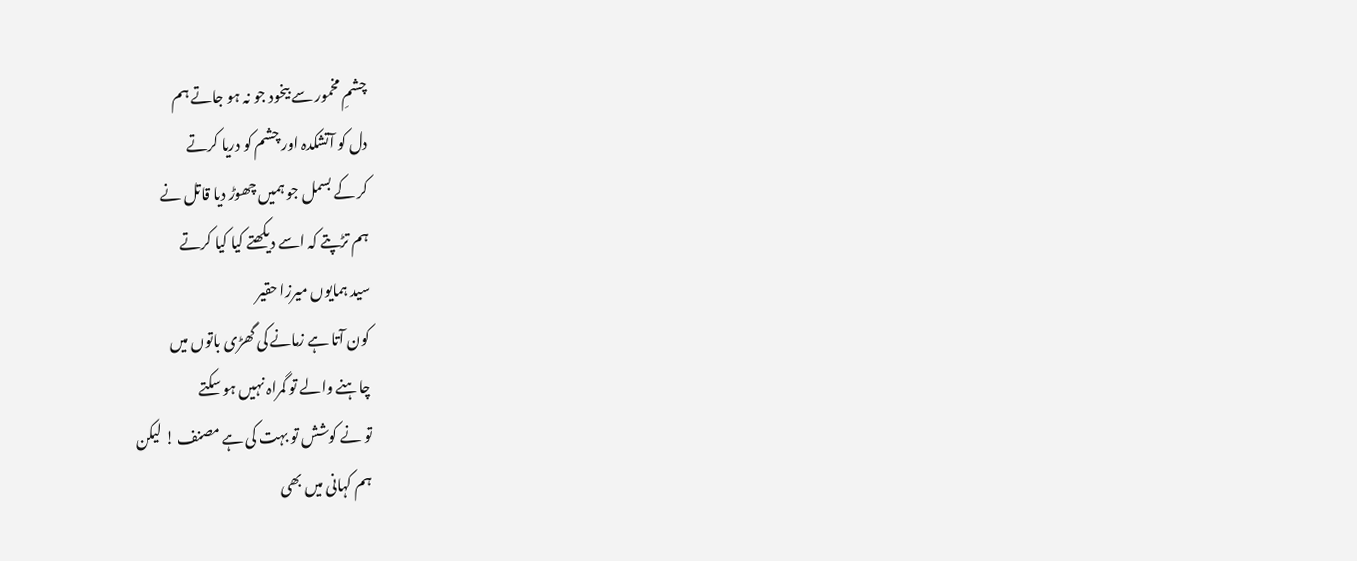چشمِ مخمور سے بیخود جو نہ ہو جاتے ہم
دل کو آتشکدہ اور چشم کو دریا کرتے
کر کے بسمل جو ہمیں چھوڑ دیا قاتل نے
ہم تڑپتے کہ اسے دیکھتے کیا کیا کرتے
سید ہمایوں میرزا حقیر
کون آتا ہے زمانے کی گھڑی باتوں میں
چاہنے والے تو گمراہ نہیں ہو سکتے
تو نے کوشش تو بہت کی ہے مصنف ! لیکن
ہم کہانی میں بھی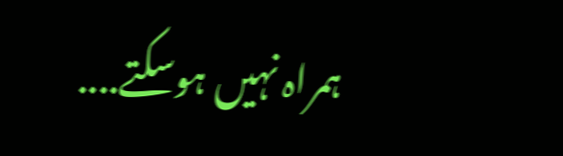ہمراہ نہیں ہوسکتے....